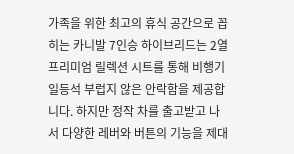가족을 위한 최고의 휴식 공간으로 꼽히는 카니발 7인승 하이브리드는 2열 프리미엄 릴렉션 시트를 통해 비행기 일등석 부럽지 않은 안락함을 제공합니다. 하지만 정작 차를 출고받고 나서 다양한 레버와 버튼의 기능을 제대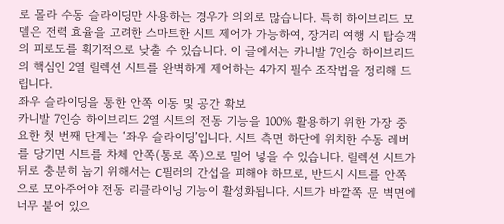로 몰라 수동 슬라이딩만 사용하는 경우가 의외로 많습니다. 특히 하이브리드 모델은 전력 효율을 고려한 스마트한 시트 제어가 가능하여, 장거리 여행 시 탑승객의 피로도를 획기적으로 낮출 수 있습니다. 이 글에서는 카니발 7인승 하이브리드의 핵심인 2열 릴렉션 시트를 완벽하게 제어하는 4가지 필수 조작법을 정리해 드립니다.
좌우 슬라이딩을 통한 안쪽 이동 및 공간 확보
카니발 7인승 하이브리드 2열 시트의 전동 기능을 100% 활용하기 위한 가장 중요한 첫 번째 단계는 ‘좌우 슬라이딩’입니다. 시트 측면 하단에 위치한 수동 레버를 당기면 시트를 차체 안쪽(통로 쪽)으로 밀어 넣을 수 있습니다. 릴렉션 시트가 뒤로 충분히 눕기 위해서는 C필러의 간섭을 피해야 하므로, 반드시 시트를 안쪽으로 모아주어야 전동 리클라이닝 기능이 활성화됩니다. 시트가 바깥쪽 문 벽면에 너무 붙어 있으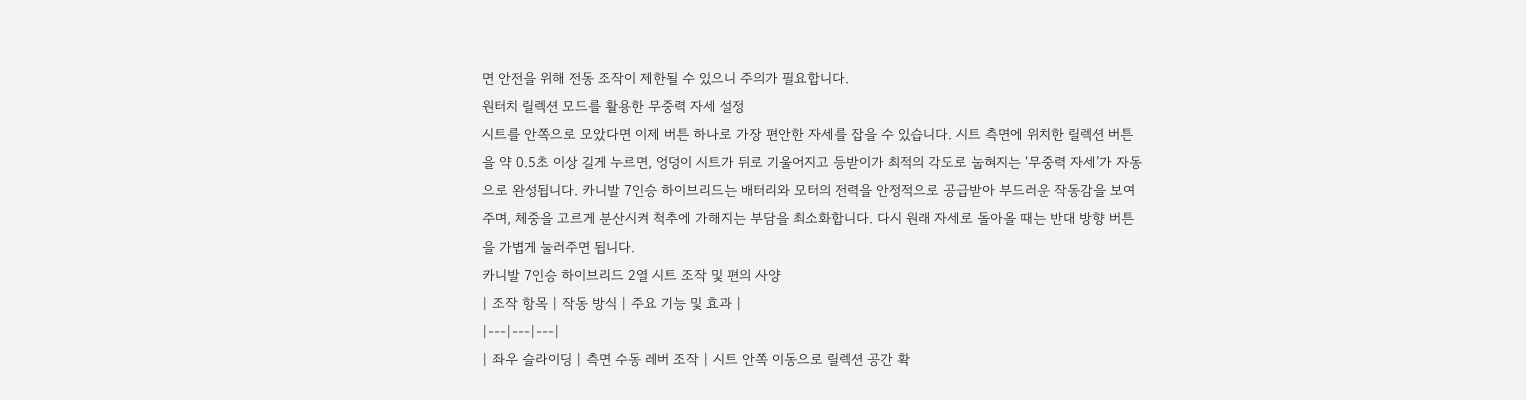면 안전을 위해 전동 조작이 제한될 수 있으니 주의가 필요합니다.
원터치 릴렉션 모드를 활용한 무중력 자세 설정
시트를 안쪽으로 모았다면 이제 버튼 하나로 가장 편안한 자세를 잡을 수 있습니다. 시트 측면에 위치한 릴렉션 버튼을 약 0.5초 이상 길게 누르면, 엉덩이 시트가 뒤로 기울어지고 등받이가 최적의 각도로 눕혀지는 ‘무중력 자세’가 자동으로 완성됩니다. 카니발 7인승 하이브리드는 배터리와 모터의 전력을 안정적으로 공급받아 부드러운 작동감을 보여주며, 체중을 고르게 분산시켜 척추에 가해지는 부담을 최소화합니다. 다시 원래 자세로 돌아올 때는 반대 방향 버튼을 가볍게 눌러주면 됩니다.
카니발 7인승 하이브리드 2열 시트 조작 및 편의 사양
| 조작 항목 | 작동 방식 | 주요 기능 및 효과 |
|---|---|---|
| 좌우 슬라이딩 | 측면 수동 레버 조작 | 시트 안쪽 이동으로 릴렉션 공간 확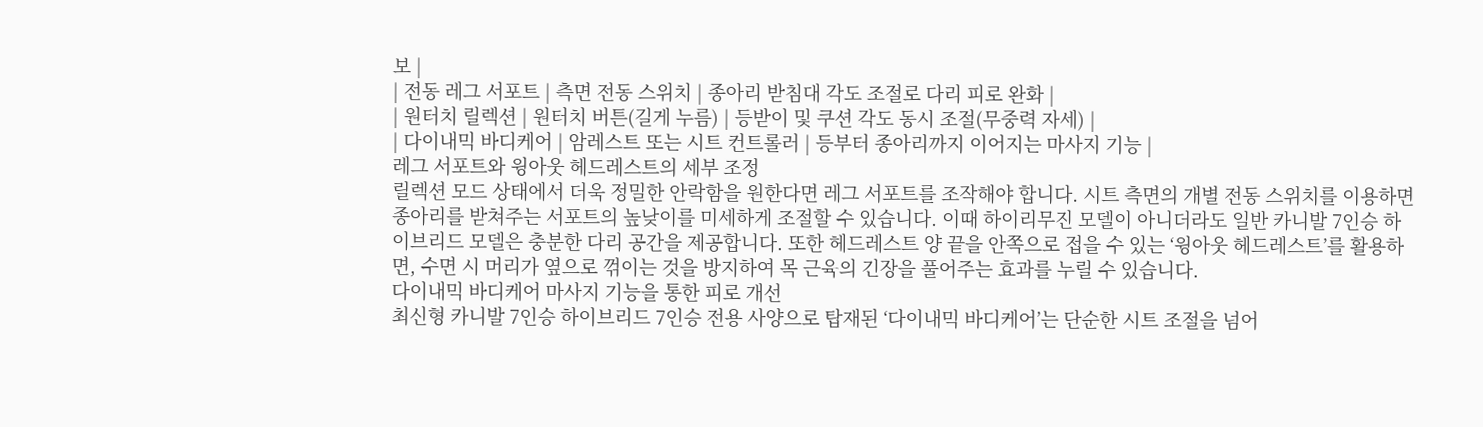보 |
| 전동 레그 서포트 | 측면 전동 스위치 | 종아리 받침대 각도 조절로 다리 피로 완화 |
| 원터치 릴렉션 | 원터치 버튼(길게 누름) | 등받이 및 쿠션 각도 동시 조절(무중력 자세) |
| 다이내믹 바디케어 | 암레스트 또는 시트 컨트롤러 | 등부터 종아리까지 이어지는 마사지 기능 |
레그 서포트와 윙아웃 헤드레스트의 세부 조정
릴렉션 모드 상태에서 더욱 정밀한 안락함을 원한다면 레그 서포트를 조작해야 합니다. 시트 측면의 개별 전동 스위치를 이용하면 종아리를 받쳐주는 서포트의 높낮이를 미세하게 조절할 수 있습니다. 이때 하이리무진 모델이 아니더라도 일반 카니발 7인승 하이브리드 모델은 충분한 다리 공간을 제공합니다. 또한 헤드레스트 양 끝을 안쪽으로 접을 수 있는 ‘윙아웃 헤드레스트’를 활용하면, 수면 시 머리가 옆으로 꺾이는 것을 방지하여 목 근육의 긴장을 풀어주는 효과를 누릴 수 있습니다.
다이내믹 바디케어 마사지 기능을 통한 피로 개선
최신형 카니발 7인승 하이브리드 7인승 전용 사양으로 탑재된 ‘다이내믹 바디케어’는 단순한 시트 조절을 넘어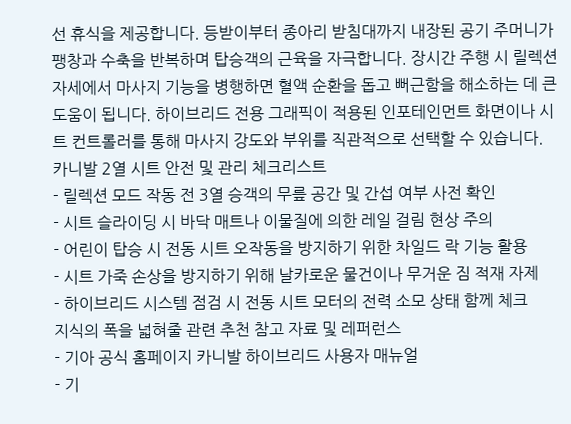선 휴식을 제공합니다. 등받이부터 종아리 받침대까지 내장된 공기 주머니가 팽창과 수축을 반복하며 탑승객의 근육을 자극합니다. 장시간 주행 시 릴렉션 자세에서 마사지 기능을 병행하면 혈액 순환을 돕고 뻐근함을 해소하는 데 큰 도움이 됩니다. 하이브리드 전용 그래픽이 적용된 인포테인먼트 화면이나 시트 컨트롤러를 통해 마사지 강도와 부위를 직관적으로 선택할 수 있습니다.
카니발 2열 시트 안전 및 관리 체크리스트
- 릴렉션 모드 작동 전 3열 승객의 무릎 공간 및 간섭 여부 사전 확인
- 시트 슬라이딩 시 바닥 매트나 이물질에 의한 레일 걸림 현상 주의
- 어린이 탑승 시 전동 시트 오작동을 방지하기 위한 차일드 락 기능 활용
- 시트 가죽 손상을 방지하기 위해 날카로운 물건이나 무거운 짐 적재 자제
- 하이브리드 시스템 점검 시 전동 시트 모터의 전력 소모 상태 함께 체크
지식의 폭을 넓혀줄 관련 추천 참고 자료 및 레퍼런스
- 기아 공식 홈페이지 카니발 하이브리드 사용자 매뉴얼
- 기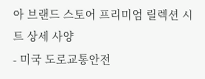아 브랜드 스토어 프리미엄 릴렉션 시트 상세 사양
- 미국 도로교통안전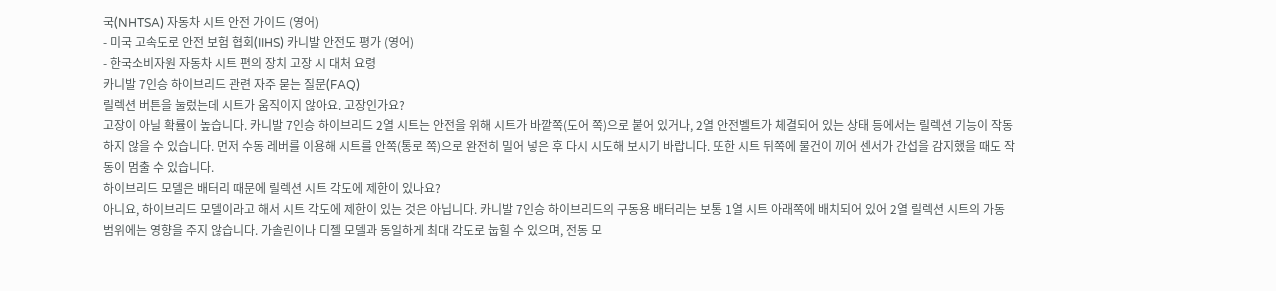국(NHTSA) 자동차 시트 안전 가이드 (영어)
- 미국 고속도로 안전 보험 협회(IIHS) 카니발 안전도 평가 (영어)
- 한국소비자원 자동차 시트 편의 장치 고장 시 대처 요령
카니발 7인승 하이브리드 관련 자주 묻는 질문(FAQ)
릴렉션 버튼을 눌렀는데 시트가 움직이지 않아요. 고장인가요?
고장이 아닐 확률이 높습니다. 카니발 7인승 하이브리드 2열 시트는 안전을 위해 시트가 바깥쪽(도어 쪽)으로 붙어 있거나, 2열 안전벨트가 체결되어 있는 상태 등에서는 릴렉션 기능이 작동하지 않을 수 있습니다. 먼저 수동 레버를 이용해 시트를 안쪽(통로 쪽)으로 완전히 밀어 넣은 후 다시 시도해 보시기 바랍니다. 또한 시트 뒤쪽에 물건이 끼어 센서가 간섭을 감지했을 때도 작동이 멈출 수 있습니다.
하이브리드 모델은 배터리 때문에 릴렉션 시트 각도에 제한이 있나요?
아니요, 하이브리드 모델이라고 해서 시트 각도에 제한이 있는 것은 아닙니다. 카니발 7인승 하이브리드의 구동용 배터리는 보통 1열 시트 아래쪽에 배치되어 있어 2열 릴렉션 시트의 가동 범위에는 영향을 주지 않습니다. 가솔린이나 디젤 모델과 동일하게 최대 각도로 눕힐 수 있으며, 전동 모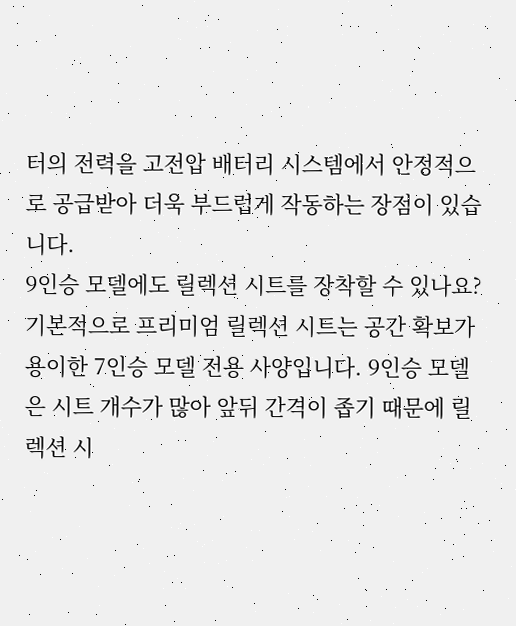터의 전력을 고전압 배터리 시스템에서 안정적으로 공급받아 더욱 부드럽게 작동하는 장점이 있습니다.
9인승 모델에도 릴렉션 시트를 장착할 수 있나요?
기본적으로 프리미엄 릴렉션 시트는 공간 확보가 용이한 7인승 모델 전용 사양입니다. 9인승 모델은 시트 개수가 많아 앞뒤 간격이 좁기 때문에 릴렉션 시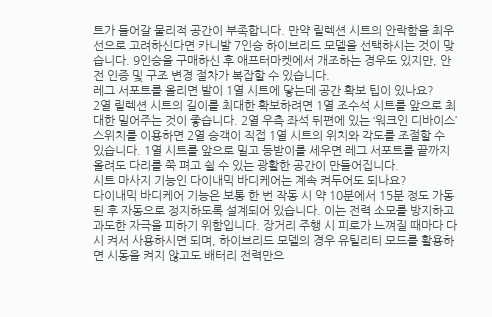트가 들어갈 물리적 공간이 부족합니다. 만약 릴렉션 시트의 안락함을 최우선으로 고려하신다면 카니발 7인승 하이브리드 모델을 선택하시는 것이 맞습니다. 9인승을 구매하신 후 애프터마켓에서 개조하는 경우도 있지만, 안전 인증 및 구조 변경 절차가 복잡할 수 있습니다.
레그 서포트를 올리면 발이 1열 시트에 닿는데 공간 확보 팁이 있나요?
2열 릴렉션 시트의 길이를 최대한 확보하려면 1열 조수석 시트를 앞으로 최대한 밀어주는 것이 좋습니다. 2열 우측 좌석 뒤편에 있는 ‘워크인 디바이스’ 스위치를 이용하면 2열 승객이 직접 1열 시트의 위치와 각도를 조절할 수 있습니다. 1열 시트를 앞으로 밀고 등받이를 세우면 레그 서포트를 끝까지 올려도 다리를 쭉 펴고 쉴 수 있는 광활한 공간이 만들어집니다.
시트 마사지 기능인 다이내믹 바디케어는 계속 켜두어도 되나요?
다이내믹 바디케어 기능은 보통 한 번 작동 시 약 10분에서 15분 정도 가동된 후 자동으로 정지하도록 설계되어 있습니다. 이는 전력 소모를 방지하고 과도한 자극을 피하기 위함입니다. 장거리 주행 시 피로가 느껴질 때마다 다시 켜서 사용하시면 되며, 하이브리드 모델의 경우 유틸리티 모드를 활용하면 시동을 켜지 않고도 배터리 전력만으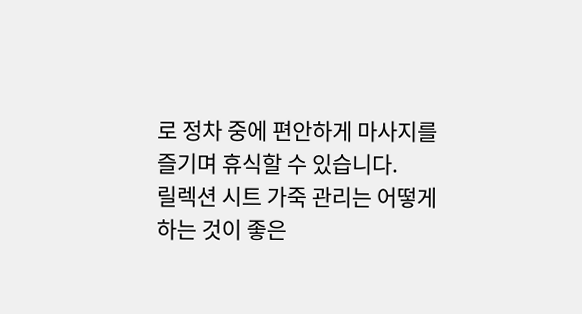로 정차 중에 편안하게 마사지를 즐기며 휴식할 수 있습니다.
릴렉션 시트 가죽 관리는 어떻게 하는 것이 좋은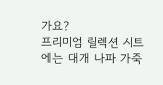가요?
프리미엄 릴렉션 시트에는 대개 나파 가죽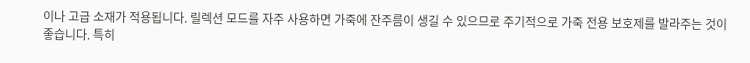이나 고급 소재가 적용됩니다. 릴렉션 모드를 자주 사용하면 가죽에 잔주름이 생길 수 있으므로 주기적으로 가죽 전용 보호제를 발라주는 것이 좋습니다. 특히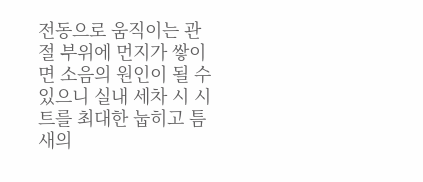전동으로 움직이는 관절 부위에 먼지가 쌓이면 소음의 원인이 될 수 있으니 실내 세차 시 시트를 최대한 눕히고 틈새의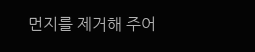먼지를 제거해 주어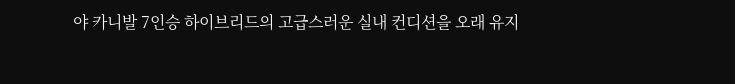야 카니발 7인승 하이브리드의 고급스러운 실내 컨디션을 오래 유지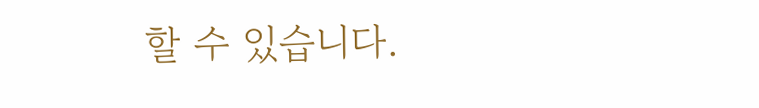할 수 있습니다.